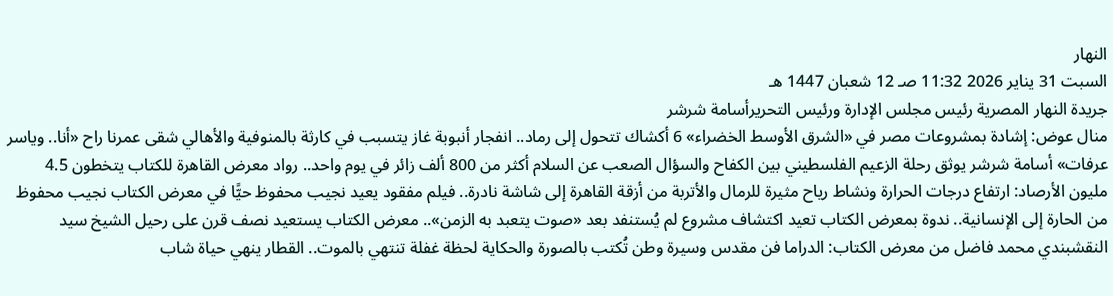النهار
السبت 31 يناير 2026 11:32 صـ 12 شعبان 1447 هـ
جريدة النهار المصرية رئيس مجلس الإدارة ورئيس التحريرأسامة شرشر
منال عوض: إشادة بمشروعات مصر في «الشرق الأوسط الخضراء» 6 أكشاك تتحول إلى رماد.. انفجار أنبوبة غاز يتسبب في كارثة بالمنوفية والأهالي شقى عمرنا راح «أنا.. وياسر عرفات» أسامة شرشر يوثق رحلة الزعيم الفلسطيني بين الكفاح والسؤال الصعب عن السلام أكثر من 800 ألف زائر في يوم واحد.. رواد معرض القاهرة للكتاب يتخطون 4.5 مليون الأرصاد: ارتفاع درجات الحرارة ونشاط رياح مثيرة للرمال والأتربة من أزقة القاهرة إلى شاشة نادرة.. فيلم مفقود يعيد نجيب محفوظ حيًّا في معرض الكتاب نجيب محفوظ من الحارة إلى الإنسانية.. ندوة بمعرض الكتاب تعيد اكتشاف مشروع لم يُستنفد بعد «صوت يتعبد به الزمن».. معرض الكتاب يستعيد نصف قرن على رحيل الشيخ سيد النقشبندي محمد فاضل من معرض الكتاب: الدراما فن مقدس وسيرة وطن تُكتب بالصورة والحكاية لحظة غفلة تنتهي بالموت.. القطار ينهي حياة شاب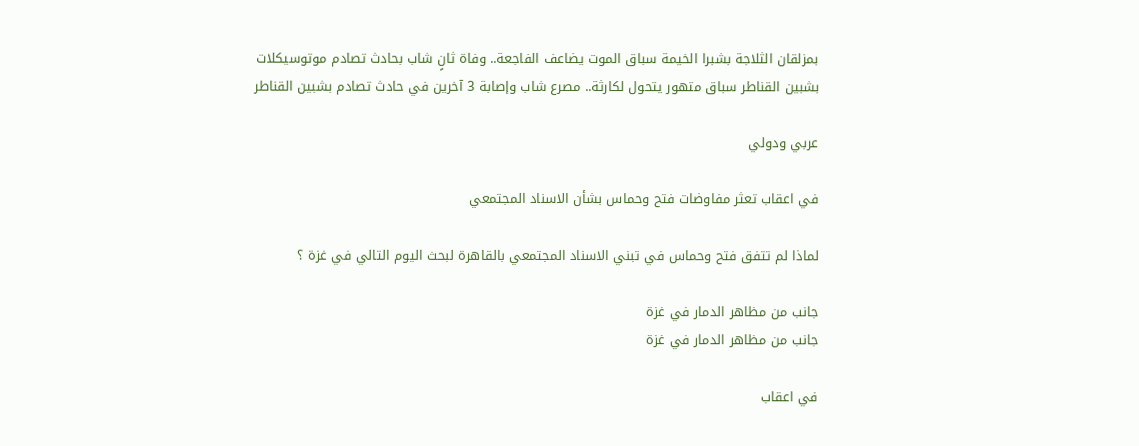بمزلقان الثلاجة بشبرا الخيمة سباق الموت يضاعف الفاجعة.. وفاة ثانٍ شاب بحادث تصادم موتوسيكلات بشبين القناطر سباق متهور يتحول لكارثة.. مصرع شاب وإصابة 3 آخرين في حادث تصادم بشبين القناطر

عربي ودولي

في اعقاب تعثر مفاوضات فتح وحماس بشأن الاسناد المجتمعي

لماذا لم تتفق فتح وحماس في تبني الاسناد المجتمعي بالقاهرة لبحث اليوم التالي في غزة ؟

جانب من مظاهر الدمار في غزة
جانب من مظاهر الدمار في غزة

في اعقاب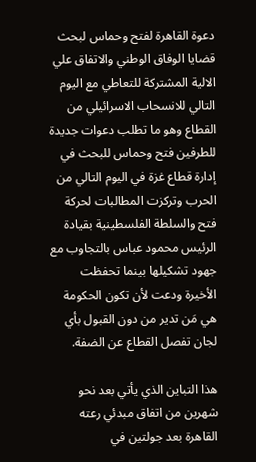دعوة القاهرة لفتح وحماس لبحث قضايا الوفاق الوطني والاتفاق علي الالية المشتركة للتعاطي مع اليوم التالي للانسحاب الاسرائيلي من القطاع وهو ما تطلب دعوات جديدة للطرفين فتح وحماس للبحث في إدارة قطاع غزة في اليوم التالي من الحرب وتركزت المطالبات لحركة فتح والسلطة الفلسطينية بقيادة الرئيس محمود عباس بالتجاوب مع جهود تشكيلها بينما تحفظت الأخيرة ودعت لأن تكون الحكومة هي مَن تدير من دون القبول بأي لجان تفصل القطاع عن الضفة.

هذا التباين الذي يأتي بعد نحو شهرين من اتفاق مبدئي رعته القاهرة بعد جولتين في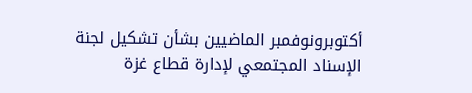أكتوبرونوفمبر الماضيين بشأن تشكيل لجنة الإسناد المجتمعي لإدارة قطاع غزة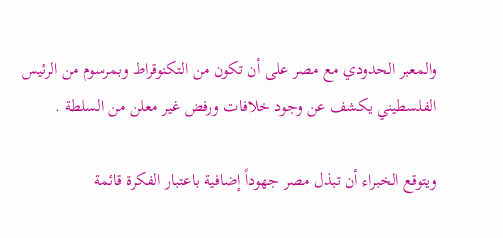والمعبر الحدودي مع مصر على أن تكون من التكنوقراط وبمرسوم من الرئيس الفلسطيني يكشف عن وجود خلافات ورفض غير معلن من السلطة .

ويتوقع الخبراء أن تبذل مصر جهوداً إضافية باعتبار الفكرة قائمة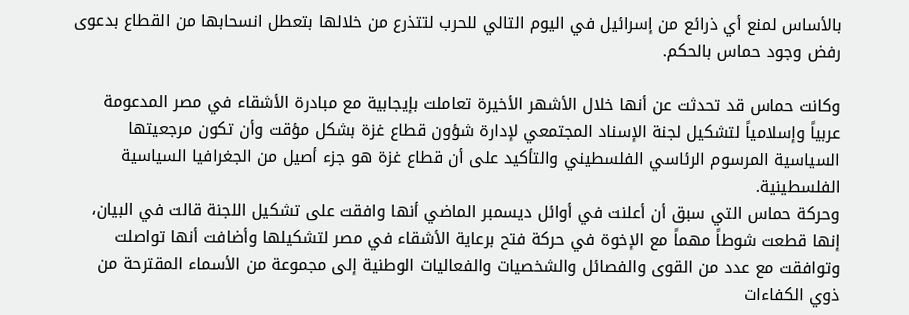بالأساس لمنع أي ذرائع من إسرائيل في اليوم التالي للحرب لتتذرع من خلالها بتعطل انسحابها من القطاع بدعوى رفض وجود حماس بالحكم.

وكانت حماس قد تحدثت عن أنها خلال الأشهر الأخيرة تعاملت بإيجابية مع مبادرة الأشقاء في مصر المدعومة عربياً وإسلامياً لتشكيل لجنة الإسناد المجتمعي لإدارة شؤون قطاع غزة بشكل مؤقت وأن تكون مرجعيتها السياسية المرسوم الرئاسي الفلسطيني والتأكيد على أن قطاع غزة هو جزء أصيل من الجغرافيا السياسية الفلسطينية.
وحركة حماس التي سبق أن أعلنت في أوائل ديسمبر الماضي أنها وافقت على تشكيل اللجنة قالت في البيان، إنها قطعت شوطاً مهماً مع الإخوة في حركة فتح برعاية الأشقاء في مصر لتشكيلها وأضافت أنها تواصلت وتوافقت مع عدد من القوى والفصائل والشخصيات والفعاليات الوطنية إلى مجموعة من الأسماء المقترحة من ذوي الكفاءات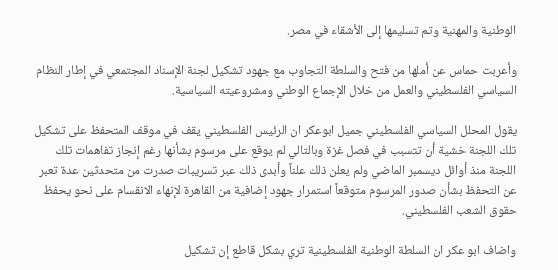الوطنية والمهنية وتم تسليمها إلى الأشقاء في مصر.

وأعربت حماس عن أملها من فتح والسلطة التجاوب مع جهود تشكيل لجنة الإسناد المجتمعي في إطار النظام السياسي الفلسطيني والعمل من خلال الإجماع الوطني ومشروعيته السياسية.

يقول المحلل السياسي الفلسطيني جميل ابوعكر ان الرئيس الفلسطيني يقف في موقف المتحفظ على تشكيل تلك اللجنة خشية أن تتسبب في فصل غزة وبالتالي لم يوقع على مرسوم بشأنها رغم إنجاز تفاهمات تلك اللجنة منذ أوائل ديسمبر الماضي ولم يعلن ذلك علناً وأبدى ذلك عبر تسريبات صدرت من متحدثين عدة تعبر عن التحفظ بشأن صدور المرسوم متوقعاً استمرار جهود إضافية من القاهرة لإنهاء الانقسام على نحو يحفظ حقوق الشعب الفلسطيني.

واضاف ابو عكر ان السلطة الوطنية الفلسطينية تري بشكل قاطع إن تشكيل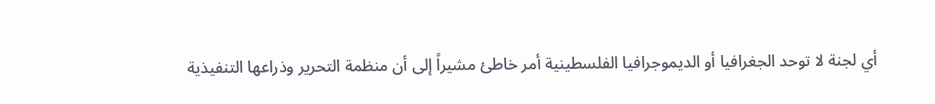أي لجنة لا توحد الجغرافيا أو الديموجرافيا الفلسطينية أمر خاطئ مشيراً إلى أن منظمة التحرير وذراعها التنفيذية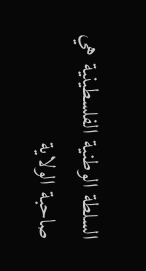السلطة الوطنية الفلسطينية هي صاحبة الولاية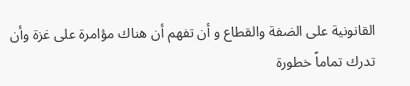القانونية على الضفة والقطاع و أن تفهم أن هناك مؤامرة على غزة وأن تدرك تماماً خطورة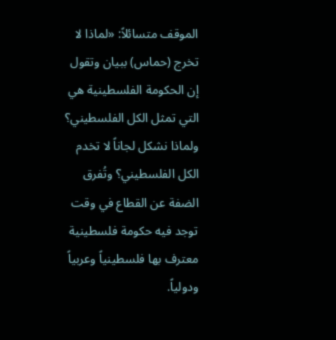الموقف متسائلاً: «لماذا لا تخرج (حماس) ببيان وتقول إن الحكومة الفلسطينية هي التي تمثل الكل الفلسطيني؟ ولماذا نشكل لجاناً لا تخدم الكل الفلسطيني؟ وتُفرق الضفة عن القطاع في وقت توجد فيه حكومة فلسطينية معترف بها فلسطينياً وعربياً ودولياً.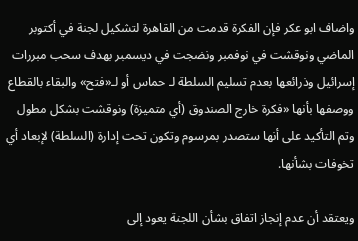واضاف ابو عكر فإن الفكرة قدمت من القاهرة لتشكيل لجنة في أكتوبر الماضي ونوقشت في نوفمبر ونضجت في ديسمبر بهدف سحب مبررات إسرائيل وذرائعها بعدم تسليم السلطة لـ حماس أو لـ«فتح» والبقاء بالقطاع ووصفها بأنها «فكرة خارج الصندوق (أي متميزة) ونوقشت بشكل مطول وتم التأكيد على أنها ستصدر بمرسوم وتكون تحت إدارة (السلطة) لإبعاد أي تخوفات بشأنها.

ويعتقد أن عدم إنجاز اتفاق بشأن اللجنة يعود إلى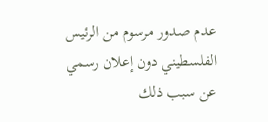عدم صدور مرسوم من الرئيس الفلسطيني دون إعلان رسمي عن سبب ذلك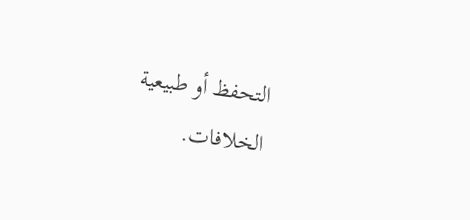التحفظ أو طبيعية الخلافات.